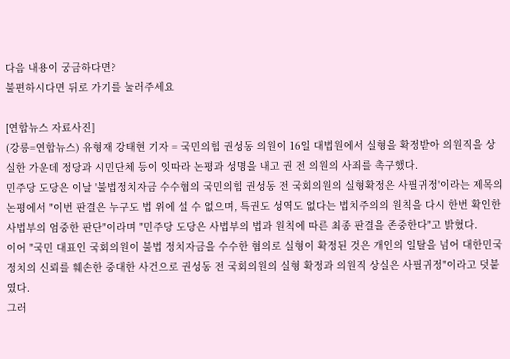다음 내용이 궁금하다면?
불편하시다면 뒤로 가기를 눌러주세요

[연합뉴스 자료사진]
(강릉=연합뉴스) 유형재 강태현 기자 = 국민의힘 권성동 의원이 16일 대법원에서 실형을 확정받아 의원직을 상실한 가운데 정당과 시민단체 등이 잇따라 논평과 성명을 내고 권 전 의원의 사죄를 촉구했다.
민주당 도당은 이날 '불법정치자금 수수혐의 국민의힘 권성동 전 국회의원의 실형확정은 사필귀정'이라는 제목의 논평에서 "이번 판결은 누구도 법 위에 설 수 없으며, 특권도 성역도 없다는 법치주의의 원칙을 다시 한번 확인한 사법부의 엄중한 판단"이라며 "민주당 도당은 사법부의 법과 원칙에 따른 최종 판결을 존중한다"고 밝혔다.
이어 "국민 대표인 국회의원이 불법 정치자금을 수수한 혐의로 실형이 확정된 것은 개인의 일탈을 넘어 대한민국 정치의 신뢰를 훼손한 중대한 사건으로 권성동 전 국회의원의 실형 확정과 의원직 상실은 사필귀정"이라고 덧붙였다.
그러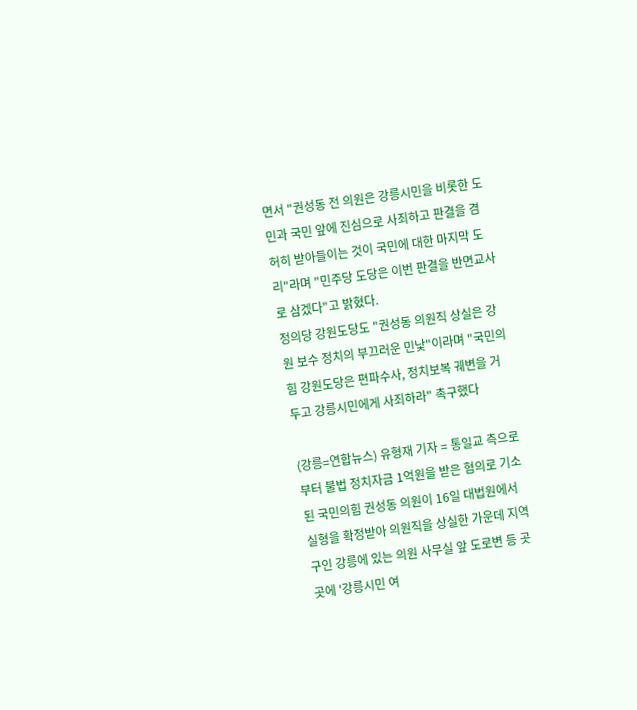면서 "권성동 전 의원은 강릉시민을 비롯한 도민과 국민 앞에 진심으로 사죄하고 판결을 겸허히 받아들이는 것이 국민에 대한 마지막 도리"라며 "민주당 도당은 이번 판결을 반면교사로 삼겠다"고 밝혔다.
정의당 강원도당도 "권성동 의원직 상실은 강원 보수 정치의 부끄러운 민낯"이라며 "국민의힘 강원도당은 편파수사, 정치보복 궤변을 거두고 강릉시민에게 사죄하라" 촉구했다

(강릉=연합뉴스) 유형재 기자 = 통일교 측으로부터 불법 정치자금 1억원을 받은 혐의로 기소된 국민의힘 권성동 의원이 16일 대법원에서 실형을 확정받아 의원직을 상실한 가운데 지역구인 강릉에 있는 의원 사무실 앞 도로변 등 곳곳에 '강릉시민 여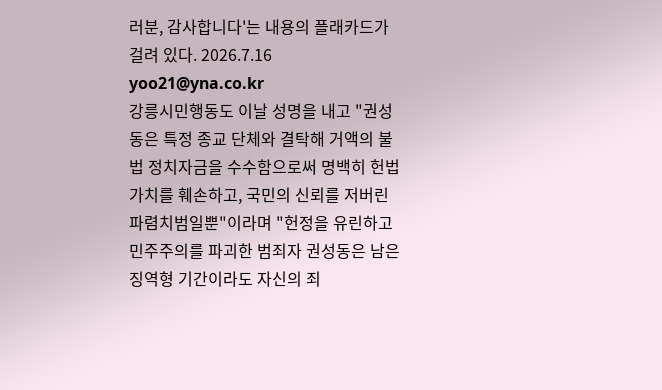러분, 감사합니다'는 내용의 플래카드가 걸려 있다. 2026.7.16 yoo21@yna.co.kr
강릉시민행동도 이날 성명을 내고 "권성동은 특정 종교 단체와 결탁해 거액의 불법 정치자금을 수수함으로써 명백히 헌법 가치를 훼손하고, 국민의 신뢰를 저버린 파렴치범일뿐"이라며 "헌정을 유린하고 민주주의를 파괴한 범죄자 권성동은 남은 징역형 기간이라도 자신의 죄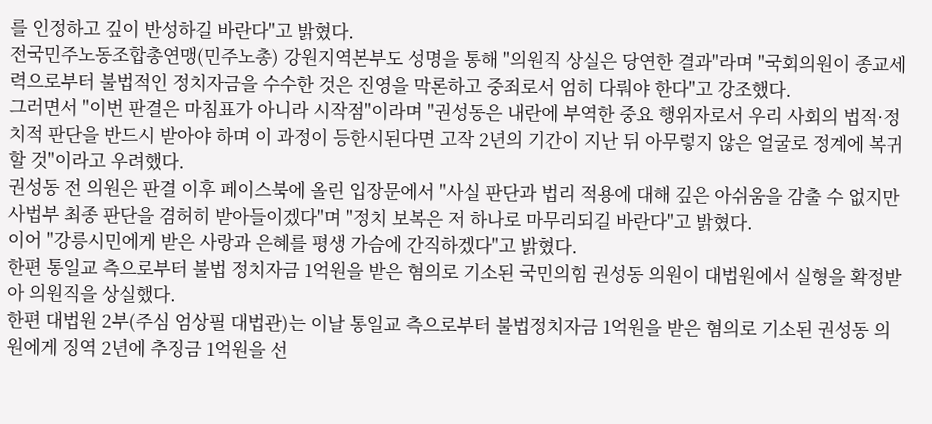를 인정하고 깊이 반성하길 바란다"고 밝혔다.
전국민주노동조합총연맹(민주노총) 강원지역본부도 성명을 통해 "의원직 상실은 당연한 결과"라며 "국회의원이 종교세력으로부터 불법적인 정치자금을 수수한 것은 진영을 막론하고 중죄로서 엄히 다뤄야 한다"고 강조했다.
그러면서 "이번 판결은 마침표가 아니라 시작점"이라며 "권성동은 내란에 부역한 중요 행위자로서 우리 사회의 법적·정치적 판단을 반드시 받아야 하며 이 과정이 등한시된다면 고작 2년의 기간이 지난 뒤 아무렇지 않은 얼굴로 정계에 복귀할 것"이라고 우려했다.
권성동 전 의원은 판결 이후 페이스북에 올린 입장문에서 "사실 판단과 법리 적용에 대해 깊은 아쉬움을 감출 수 없지만 사법부 최종 판단을 겸허히 받아들이겠다"며 "정치 보복은 저 하나로 마무리되길 바란다"고 밝혔다.
이어 "강릉시민에게 받은 사랑과 은혜를 평생 가슴에 간직하겠다"고 밝혔다.
한편 통일교 측으로부터 불법 정치자금 1억원을 받은 혐의로 기소된 국민의힘 권성동 의원이 대법원에서 실형을 확정받아 의원직을 상실했다.
한편 대법원 2부(주심 엄상필 대법관)는 이날 통일교 측으로부터 불법정치자금 1억원을 받은 혐의로 기소된 권성동 의원에게 징역 2년에 추징금 1억원을 선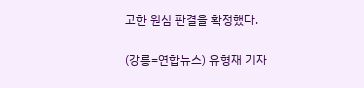고한 원심 판결을 확정했다.

(강릉=연합뉴스) 유형재 기자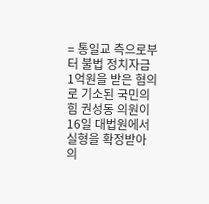= 통일교 측으로부터 불법 정치자금 1억원을 받은 혐의로 기소된 국민의힘 권성동 의원이 16일 대법원에서 실형을 확정받아 의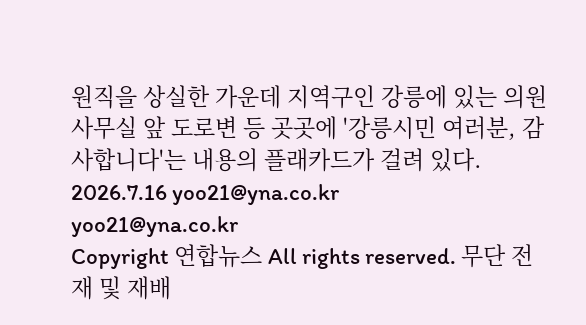원직을 상실한 가운데 지역구인 강릉에 있는 의원 사무실 앞 도로변 등 곳곳에 '강릉시민 여러분, 감사합니다'는 내용의 플래카드가 걸려 있다. 2026.7.16 yoo21@yna.co.kr
yoo21@yna.co.kr
Copyright 연합뉴스 All rights reserved. 무단 전재 및 재배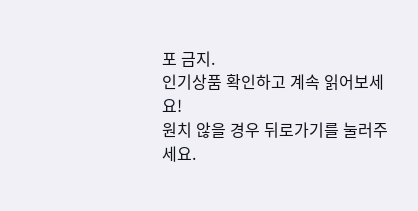포 금지.
인기상품 확인하고 계속 읽어보세요!
원치 않을 경우 뒤로가기를 눌러주세요.